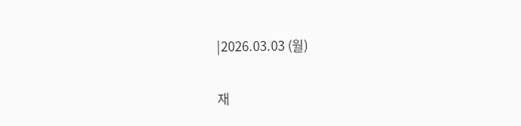|2026.03.03 (월)

재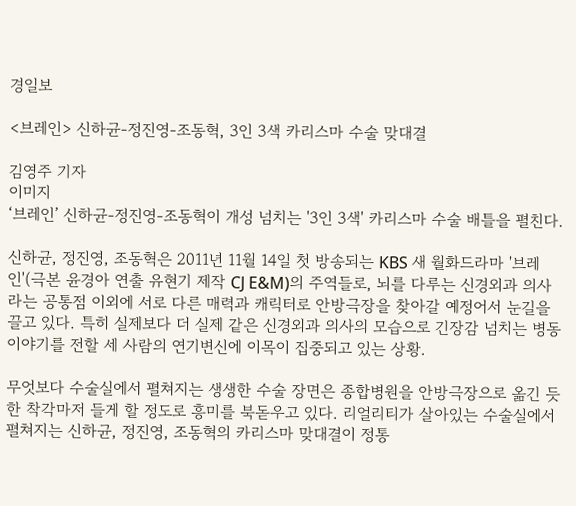경일보

<브레인> 신하균-정진영-조동혁, 3인 3색 카리스마 수술 맞대결

김영주 기자
이미지
‘브레인’ 신하균-정진영-조동혁이 개성 넘치는 '3인 3색' 카리스마 수술 배틀을 펼친다.

신하균, 정진영, 조동혁은 2011년 11월 14일 첫 방송되는 KBS 새 월화드라마 '브레인'(극본 윤경아 연출 유현기 제작 CJ E&M)의 주역들로, 뇌를 다루는 신경외과 의사라는 공통점 이외에 서로 다른 매력과 캐릭터로 안방극장을 찾아갈 예정어서 눈길을 끌고 있다. 특히 실제보다 더 실제 같은 신경외과 의사의 모습으로 긴장감 넘치는 병동 이야기를 전할 세 사람의 연기변신에 이목이 집중되고 있는 상황.

무엇보다 수술실에서 펼쳐지는 생생한 수술 장면은 종합병원을 안방극장으로 옮긴 듯 한 착각마저 들게 할 정도로 흥미를 북돋우고 있다. 리얼리티가 살아있는 수술실에서 펼쳐지는 신하균, 정진영, 조동혁의 카리스마 맞대결이 정통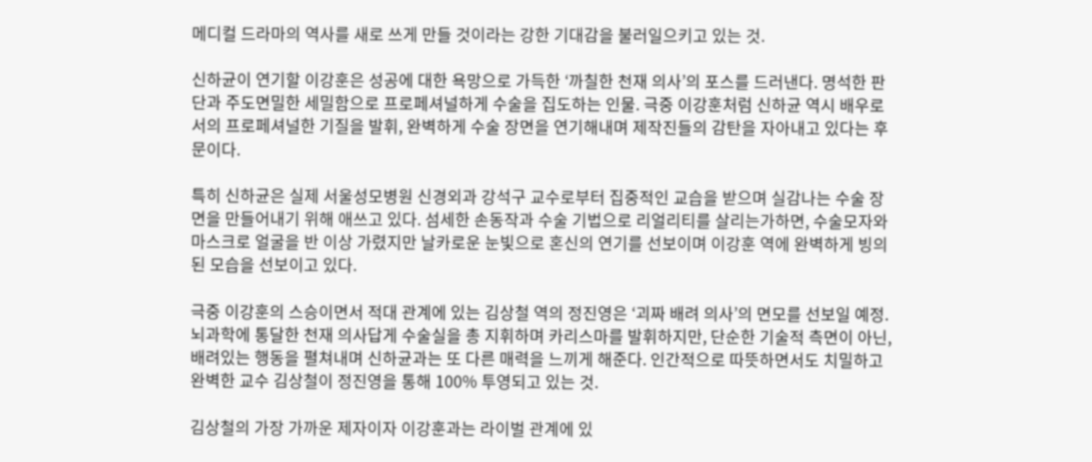메디컬 드라마의 역사를 새로 쓰게 만들 것이라는 강한 기대감을 불러일으키고 있는 것.

신하균이 연기할 이강훈은 성공에 대한 욕망으로 가득한 ‘까칠한 천재 의사’의 포스를 드러낸다. 명석한 판단과 주도면밀한 세밀함으로 프로페셔널하게 수술을 집도하는 인물. 극중 이강훈처럼 신하균 역시 배우로서의 프로페셔널한 기질을 발휘, 완벽하게 수술 장면을 연기해내며 제작진들의 감탄을 자아내고 있다는 후문이다.

특히 신하균은 실제 서울성모병원 신경외과 강석구 교수로부터 집중적인 교습을 받으며 실감나는 수술 장면을 만들어내기 위해 애쓰고 있다. 섬세한 손동작과 수술 기법으로 리얼리티를 살리는가하면, 수술모자와 마스크로 얼굴을 반 이상 가렸지만 날카로운 눈빛으로 혼신의 연기를 선보이며 이강훈 역에 완벽하게 빙의된 모습을 선보이고 있다.

극중 이강훈의 스승이면서 적대 관계에 있는 김상철 역의 정진영은 ‘괴짜 배려 의사’의 면모를 선보일 예정. 뇌과학에 통달한 천재 의사답게 수술실을 총 지휘하며 카리스마를 발휘하지만, 단순한 기술적 측면이 아닌, 배려있는 행동을 펼쳐내며 신하균과는 또 다른 매력을 느끼게 해준다. 인간적으로 따뜻하면서도 치밀하고 완벽한 교수 김상철이 정진영을 통해 100% 투영되고 있는 것.

김상철의 가장 가까운 제자이자 이강훈과는 라이벌 관계에 있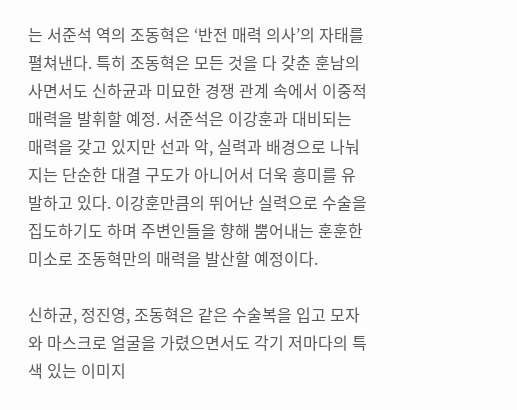는 서준석 역의 조동혁은 ‘반전 매력 의사’의 자태를 펼쳐낸다. 특히 조동혁은 모든 것을 다 갖춘 훈남의사면서도 신하균과 미묘한 경쟁 관계 속에서 이중적 매력을 발휘할 예정. 서준석은 이강훈과 대비되는 매력을 갖고 있지만 선과 악, 실력과 배경으로 나눠지는 단순한 대결 구도가 아니어서 더욱 흥미를 유발하고 있다. 이강훈만큼의 뛰어난 실력으로 수술을 집도하기도 하며 주변인들을 향해 뿜어내는 훈훈한 미소로 조동혁만의 매력을 발산할 예정이다.

신하균, 정진영, 조동혁은 같은 수술복을 입고 모자와 마스크로 얼굴을 가렸으면서도 각기 저마다의 특색 있는 이미지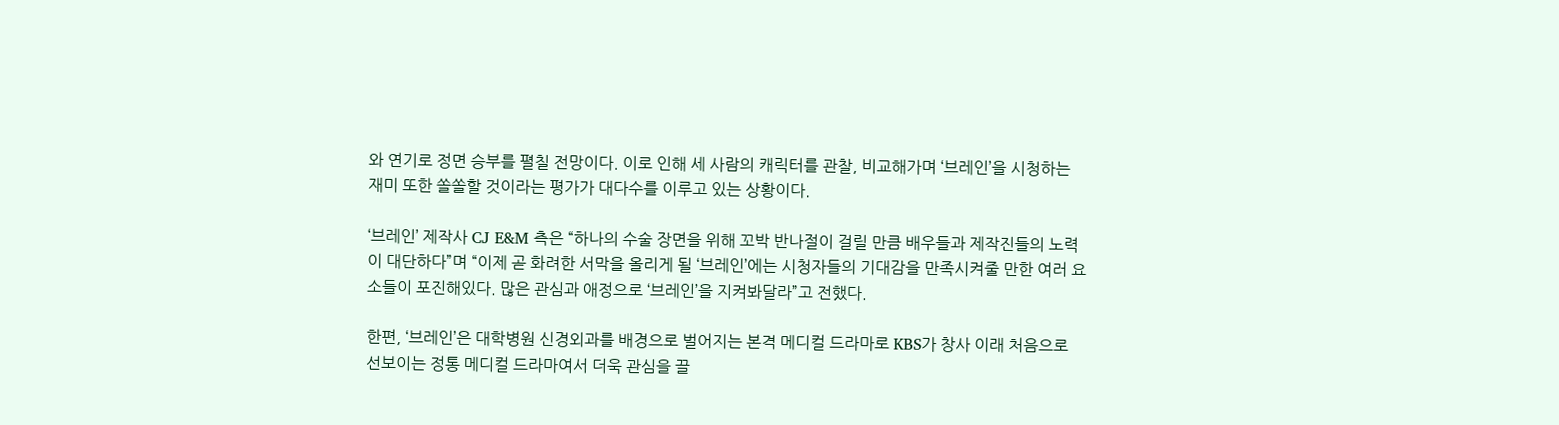와 연기로 정면 승부를 펼칠 전망이다. 이로 인해 세 사람의 캐릭터를 관찰, 비교해가며 ‘브레인’을 시청하는 재미 또한 쏠쏠할 것이라는 평가가 대다수를 이루고 있는 상황이다.

‘브레인’ 제작사 CJ E&M 측은 “하나의 수술 장면을 위해 꼬박 반나절이 걸릴 만큼 배우들과 제작진들의 노력이 대단하다”며 “이제 곧 화려한 서막을 올리게 될 ‘브레인’에는 시청자들의 기대감을 만족시켜줄 만한 여러 요소들이 포진해있다. 많은 관심과 애정으로 ‘브레인’을 지켜봐달라”고 전했다.

한편, ‘브레인’은 대학병원 신경외과를 배경으로 벌어지는 본격 메디컬 드라마로 KBS가 창사 이래 처음으로 선보이는 정통 메디컬 드라마여서 더욱 관심을 끌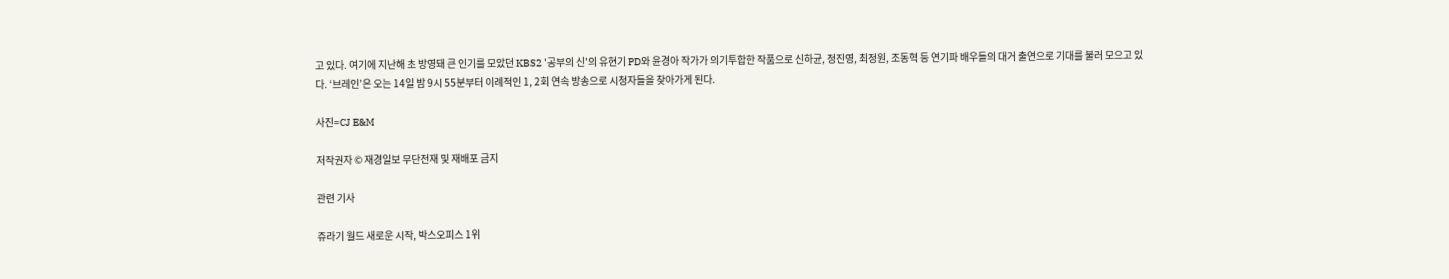고 있다. 여기에 지난해 초 방영돼 큰 인기를 모았던 KBS2 '공부의 신'의 유현기 PD와 윤경아 작가가 의기투합한 작품으로 신하균, 정진영, 최정원, 조동혁 등 연기파 배우들의 대거 출연으로 기대를 불러 모으고 있다. ‘브레인’은 오는 14일 밤 9시 55분부터 이례적인 1, 2회 연속 방송으로 시청자들을 찾아가게 된다.

사진=CJ E&M

저작권자 © 재경일보 무단전재 및 재배포 금지

관련 기사

쥬라기 월드 새로운 시작, 박스오피스 1위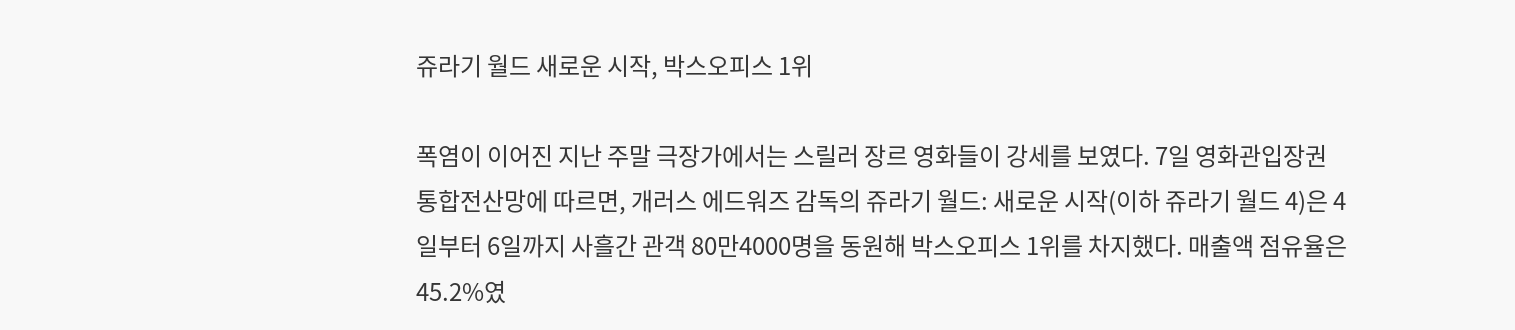쥬라기 월드 새로운 시작, 박스오피스 1위

폭염이 이어진 지난 주말 극장가에서는 스릴러 장르 영화들이 강세를 보였다. 7일 영화관입장권 통합전산망에 따르면, 개러스 에드워즈 감독의 쥬라기 월드: 새로운 시작(이하 쥬라기 월드 4)은 4일부터 6일까지 사흘간 관객 80만4000명을 동원해 박스오피스 1위를 차지했다. 매출액 점유율은 45.2%였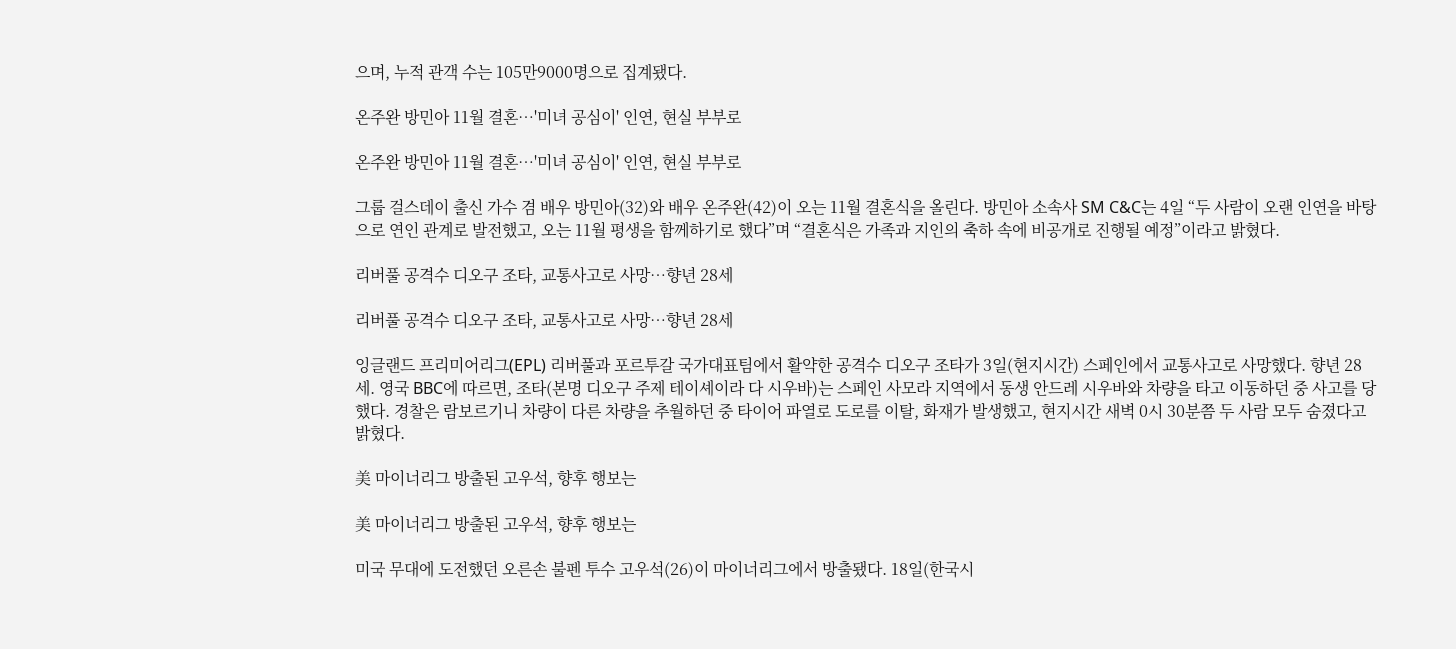으며, 누적 관객 수는 105만9000명으로 집계됐다.

온주완 방민아 11월 결혼…'미녀 공심이' 인연, 현실 부부로

온주완 방민아 11월 결혼…'미녀 공심이' 인연, 현실 부부로

그룹 걸스데이 출신 가수 겸 배우 방민아(32)와 배우 온주완(42)이 오는 11월 결혼식을 올린다. 방민아 소속사 SM C&C는 4일 “두 사람이 오랜 인연을 바탕으로 연인 관계로 발전했고, 오는 11월 평생을 함께하기로 했다”며 “결혼식은 가족과 지인의 축하 속에 비공개로 진행될 예정”이라고 밝혔다.

리버풀 공격수 디오구 조타, 교통사고로 사망…향년 28세

리버풀 공격수 디오구 조타, 교통사고로 사망…향년 28세

잉글랜드 프리미어리그(EPL) 리버풀과 포르투갈 국가대표팀에서 활약한 공격수 디오구 조타가 3일(현지시간) 스페인에서 교통사고로 사망했다. 향년 28세. 영국 BBC에 따르면, 조타(본명 디오구 주제 테이셰이라 다 시우바)는 스페인 사모라 지역에서 동생 안드레 시우바와 차량을 타고 이동하던 중 사고를 당했다. 경찰은 람보르기니 차량이 다른 차량을 추월하던 중 타이어 파열로 도로를 이탈, 화재가 발생했고, 현지시간 새벽 0시 30분쯤 두 사람 모두 숨졌다고 밝혔다.

美 마이너리그 방출된 고우석, 향후 행보는

美 마이너리그 방출된 고우석, 향후 행보는

미국 무대에 도전했던 오른손 불펜 투수 고우석(26)이 마이너리그에서 방출됐다. 18일(한국시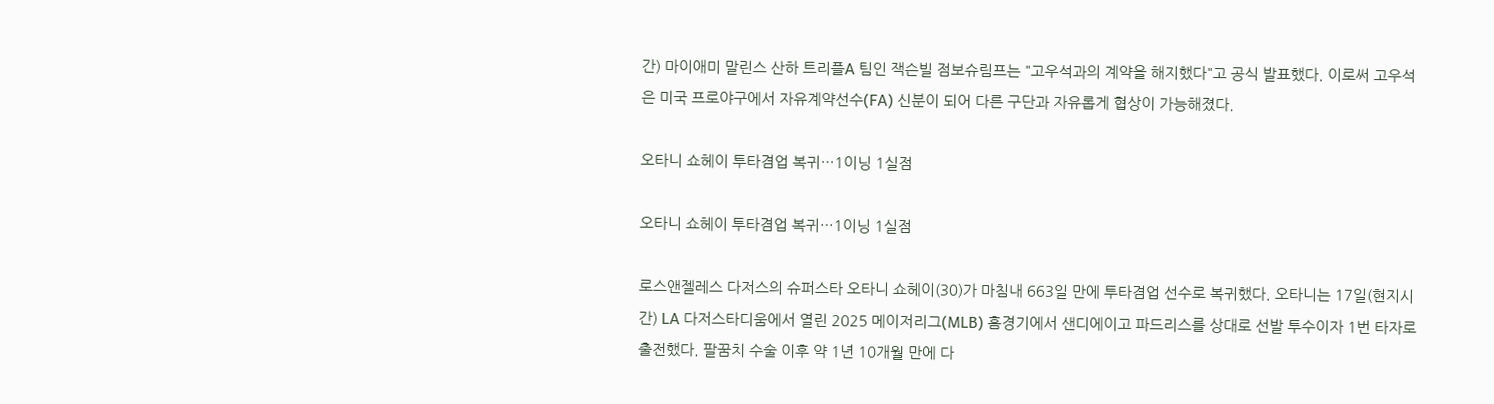간) 마이애미 말린스 산하 트리플A 팀인 잭슨빌 점보슈림프는 "고우석과의 계약을 해지했다"고 공식 발표했다. 이로써 고우석은 미국 프로야구에서 자유계약선수(FA) 신분이 되어 다른 구단과 자유롭게 협상이 가능해졌다.

오타니 쇼헤이 투타겸업 복귀…1이닝 1실점

오타니 쇼헤이 투타겸업 복귀…1이닝 1실점

로스앤젤레스 다저스의 슈퍼스타 오타니 쇼헤이(30)가 마침내 663일 만에 투타겸업 선수로 복귀했다. 오타니는 17일(현지시간) LA 다저스타디움에서 열린 2025 메이저리그(MLB) 홈경기에서 샌디에이고 파드리스를 상대로 선발 투수이자 1번 타자로 출전했다. 팔꿈치 수술 이후 약 1년 10개월 만에 다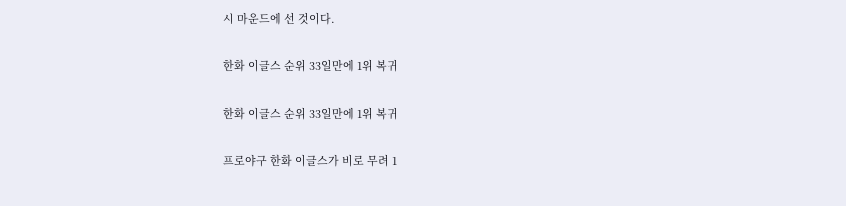시 마운드에 선 것이다.

한화 이글스 순위 33일만에 1위 복귀

한화 이글스 순위 33일만에 1위 복귀

프로야구 한화 이글스가 비로 무려 1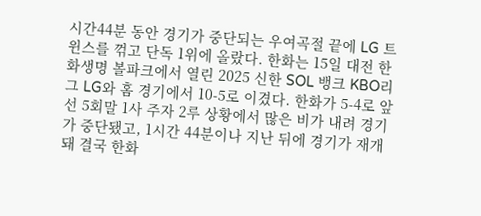시간44분 동안 경기가 중단되는 우여곡절 끝에 LG 트윈스를 꺾고 단독 1위에 올랐다. 한화는 15일 대전 한화생명 볼파크에서 열린 2025 신한 SOL 뱅크 KBO리그 LG와 홈 경기에서 10-5로 이겼다. 한화가 5-4로 앞선 5회말 1사 주자 2루 상황에서 많은 비가 내려 경기가 중단됐고, 1시간 44분이나 지난 뒤에 경기가 재개돼 결국 한화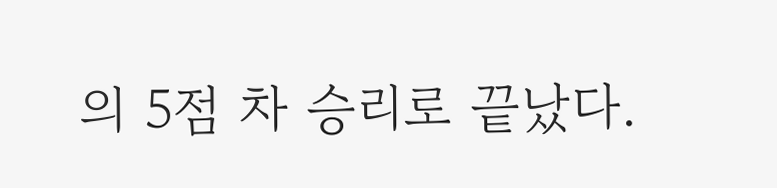의 5점 차 승리로 끝났다.